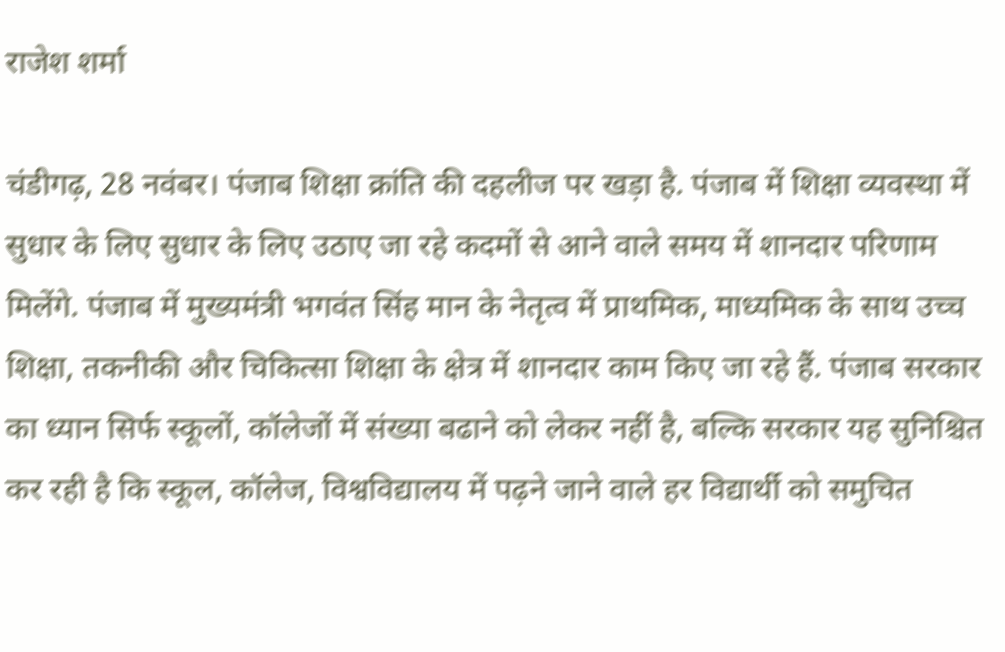राजेश शर्मा

चंडीगढ़, 28 नवंबर। पंजाब शिक्षा क्रांति की दहलीज पर खड़ा है. पंजाब में शिक्षा व्यवस्था में सुधार के लिए सुधार के लिए उठाए जा रहे कदमों से आने वाले समय में शानदार परिणाम मिलेंगे. पंजाब में मुख्यमंत्री भगवंत सिंह मान के नेतृत्व में प्राथमिक, माध्यमिक के साथ उच्च शिक्षा, तकनीकी और चिकित्सा शिक्षा के क्षेत्र में शानदार काम किए जा रहे हैं. पंजाब सरकार का ध्यान सिर्फ स्कूलों, कॉलेजों में संख्या बढाने को लेकर नहीं है, बल्कि सरकार यह सुनिश्चित कर रही है कि स्कूल, कॉलेज, विश्ववि‌द्यालय में पढ़ने जाने वाले हर विद्यार्थी को समुचित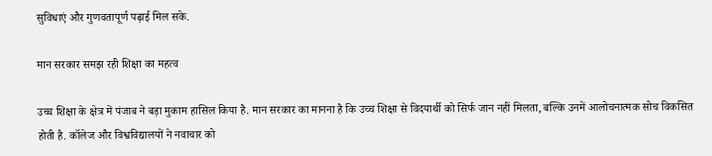सुविधाएं और गुणवतापूर्ण पढ़ाई मिल सके.

मान सरकार समझ रही शिक्षा का महत्व

उच्च शिक्षा के क्षेत्र में पंजाब ने बड़ा मुकाम हासिल किया है. मान सरकार का मानना है कि उच्च शिक्षा से विदयार्थी को सिर्फ जान नहीं मिलता, बल्कि उनमें आलोचनात्मक सोच विकसित होती है. कॉलेज और विश्ववि‌द्यालयों ने नवाचार को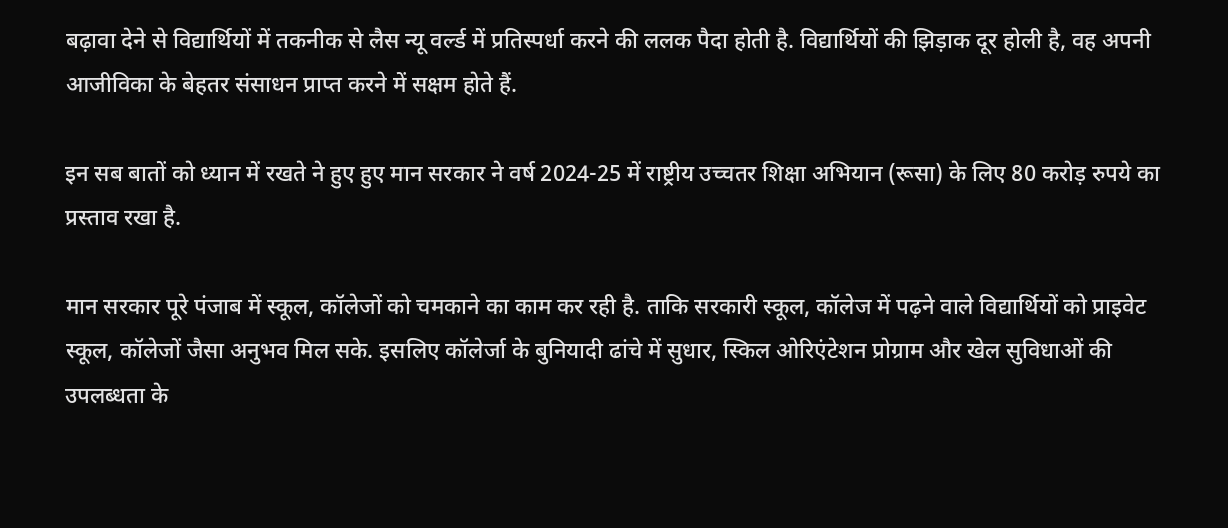बढ़ावा देने से विद्यार्थियों में तकनीक से लैस न्यू वर्ल्ड में प्रतिस्पर्धा करने की ललक पैदा होती है. वि‌द्यार्थियों की झिड़ाक दूर होली है, वह अपनी आजीविका के बेहतर संसाधन प्राप्त करने में सक्षम होते हैं.

इन सब बातों को ध्यान में रखते ने हुए हुए मान सरकार ने वर्ष 2024-25 में राष्ट्रीय उच्चतर शिक्षा अभियान (रूसा) के लिए 80 करोड़ रुपये का प्रस्ताव रखा है.

मान सरकार पूरे पंजाब में स्कूल, कॉलेजों को चमकाने का काम कर रही है. ताकि सरकारी स्कूल, कॉलेज में पढ़ने वाले विद्यार्थियों को प्राइवेट स्कूल, कॉलेजों जैसा अनुभव मिल सके. इसलिए कॉलेर्जा के बुनियादी ढांचे में सुधार, स्किल ओरिएंटेशन प्रोग्राम और खेल सुविधाओं की उपलब्धता के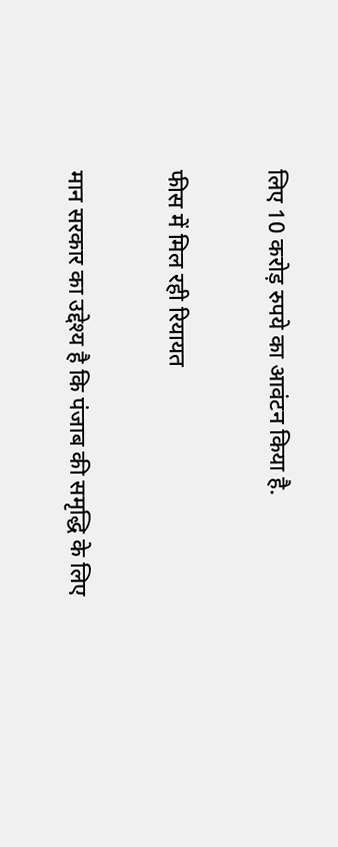लिए 10 करोड़ रुपये का आवंटन किया है.

फीस में मिल रही रियायत

मान सरकार का उ‌द्देश्य है कि पंजाब की समृ‌द्धि के लिए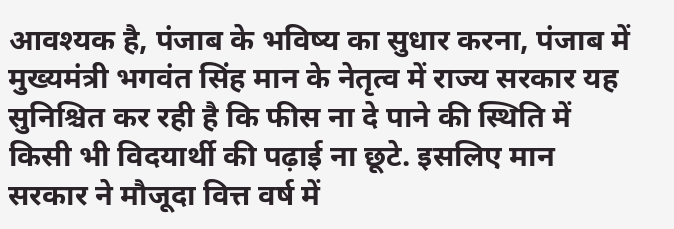आवश्यक है, पंजाब के भविष्य का सुधार करना, पंजाब में मुख्यमंत्री भगवंत सिंह मान के नेतृत्व में राज्य सरकार यह सुनिश्चित कर रही है कि फीस ना दे पाने की स्थिति में किसी भी विदयार्थी की पढ़ाई ना छूटे. इसलिए मान सरकार ने मौजूदा वित्त वर्ष में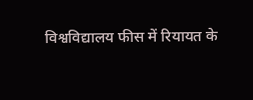विश्ववि‌द्यालय फीस में रियायत के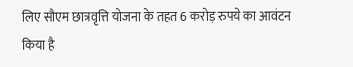लिए सौएम छात्रवृत्ति योजना के तहत 6 करोड़ रुपये का आवंटन किया है